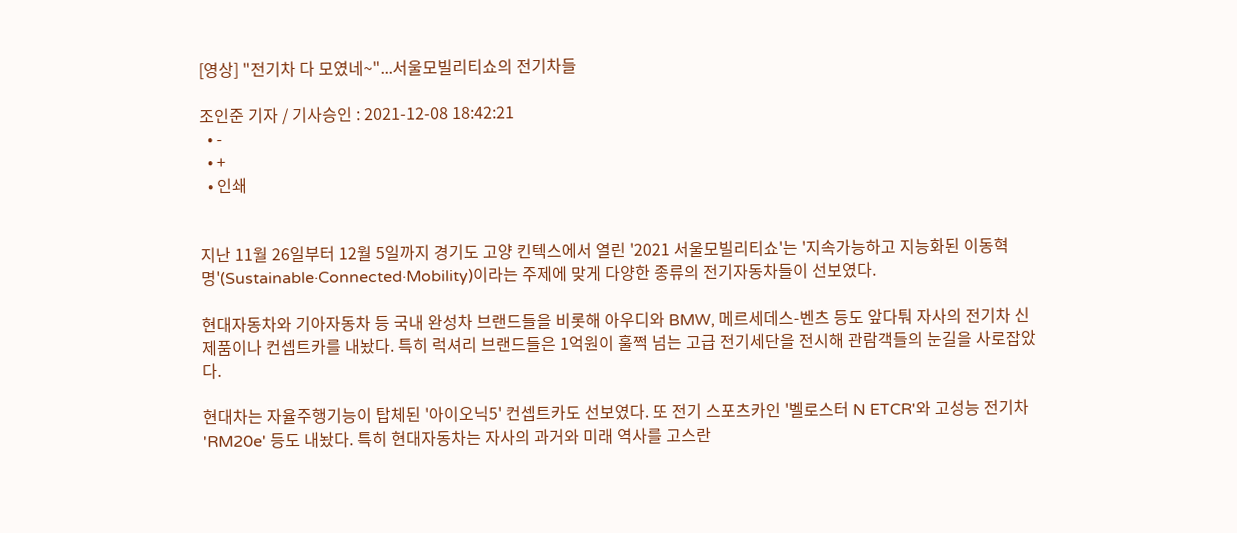[영상] "전기차 다 모였네~"...서울모빌리티쇼의 전기차들

조인준 기자 / 기사승인 : 2021-12-08 18:42:21
  • -
  • +
  • 인쇄


지난 11월 26일부터 12월 5일까지 경기도 고양 킨텍스에서 열린 '2021 서울모빌리티쇼'는 '지속가능하고 지능화된 이동혁명'(Sustainable·Connected·Mobility)이라는 주제에 맞게 다양한 종류의 전기자동차들이 선보였다.

현대자동차와 기아자동차 등 국내 완성차 브랜드들을 비롯해 아우디와 BMW, 메르세데스-벤츠 등도 앞다퉈 자사의 전기차 신제품이나 컨셉트카를 내놨다. 특히 럭셔리 브랜드들은 1억원이 훌쩍 넘는 고급 전기세단을 전시해 관람객들의 눈길을 사로잡았다.

현대차는 자율주행기능이 탑체된 '아이오닉5' 컨셉트카도 선보였다. 또 전기 스포츠카인 '벨로스터 N ETCR'와 고성능 전기차 'RM20e' 등도 내놨다. 특히 현대자동차는 자사의 과거와 미래 역사를 고스란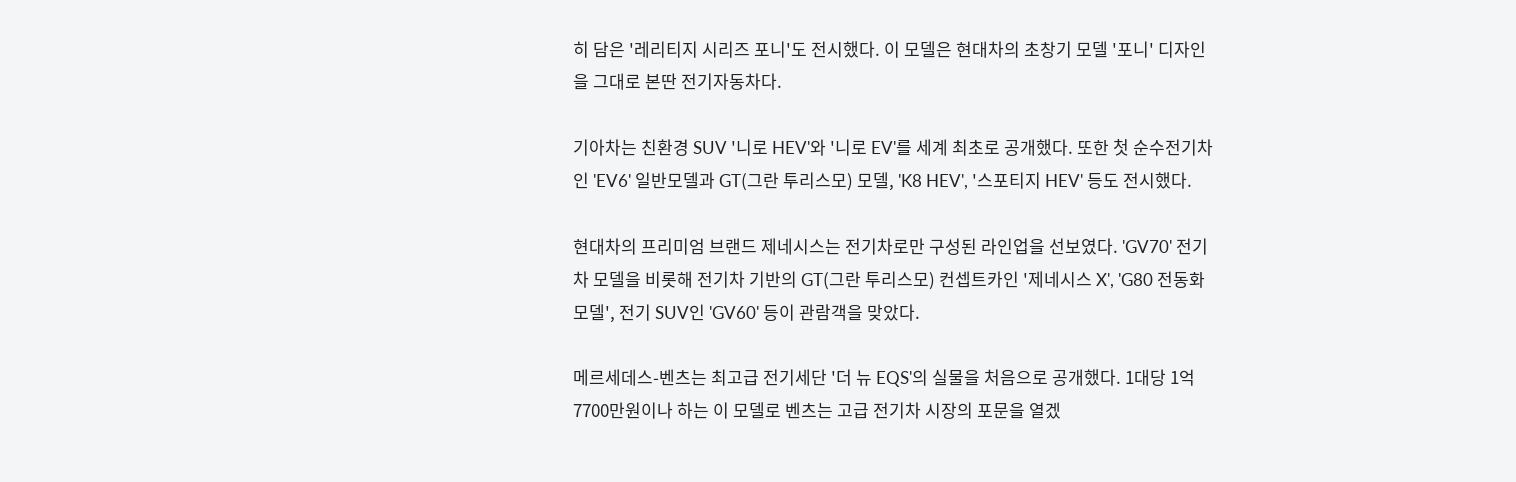히 담은 '레리티지 시리즈 포니'도 전시했다. 이 모델은 현대차의 초창기 모델 '포니' 디자인을 그대로 본딴 전기자동차다.

기아차는 친환경 SUV '니로 HEV'와 '니로 EV'를 세계 최초로 공개했다. 또한 첫 순수전기차인 'EV6' 일반모델과 GT(그란 투리스모) 모델, 'K8 HEV', '스포티지 HEV' 등도 전시했다.

현대차의 프리미엄 브랜드 제네시스는 전기차로만 구성된 라인업을 선보였다. 'GV70' 전기차 모델을 비롯해 전기차 기반의 GT(그란 투리스모) 컨셉트카인 '제네시스 X', 'G80 전동화 모델', 전기 SUV인 'GV60' 등이 관람객을 맞았다.

메르세데스-벤츠는 최고급 전기세단 '더 뉴 EQS'의 실물을 처음으로 공개했다. 1대당 1억7700만원이나 하는 이 모델로 벤츠는 고급 전기차 시장의 포문을 열겠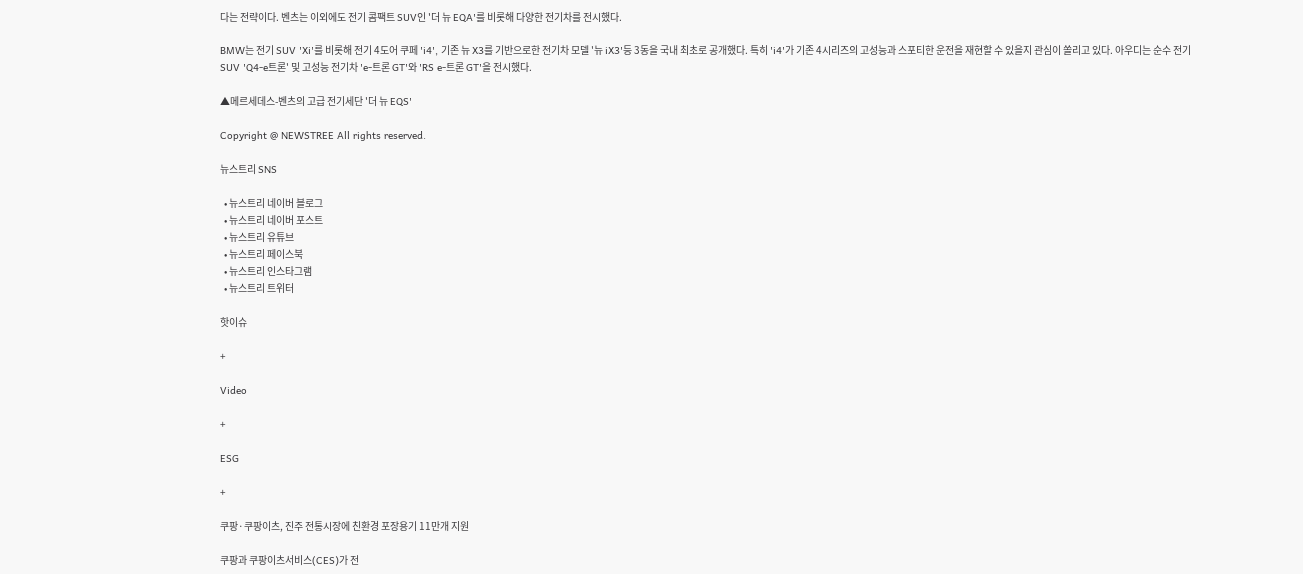다는 전략이다. 벤츠는 이외에도 전기 콤팩트 SUV인 '더 뉴 EQA'를 비롯해 다양한 전기차를 전시했다.

BMW는 전기 SUV 'Xi'를 비롯해 전기 4도어 쿠페 'i4', 기존 뉴 X3를 기반으로한 전기차 모델 '뉴 iX3'등 3동을 국내 최초로 공개했다. 특히 'i4'가 기존 4시리즈의 고성능과 스포티한 운전을 재현할 수 있을지 관심이 쏠리고 있다. 아우디는 순수 전기 SUV 'Q4-e트론' 및 고성능 전기차 'e-트론 GT'와 'RS e-트론 GT'을 전시했다.

▲메르세데스-벤츠의 고급 전기세단 '더 뉴 EQS'

Copyright @ NEWSTREE All rights reserved.

뉴스트리 SNS

  • 뉴스트리 네이버 블로그
  • 뉴스트리 네이버 포스트
  • 뉴스트리 유튜브
  • 뉴스트리 페이스북
  • 뉴스트리 인스타그램
  • 뉴스트리 트위터

핫이슈

+

Video

+

ESG

+

쿠팡·쿠팡이츠, 진주 전통시장에 친환경 포장용기 11만개 지원

쿠팡과 쿠팡이츠서비스(CES)가 전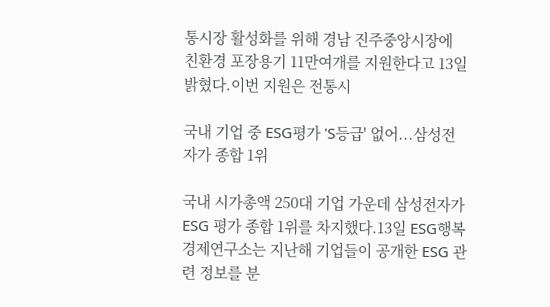통시장 활성화를 위해 경남 진주중앙시장에 친환경 포장용기 11만여개를 지원한다고 13일 밝혔다.이번 지원은 전통시

국내 기업 중 ESG평가 'S등급' 없어...삼성전자가 종합 1위

국내 시가총액 250대 기업 가운데 삼성전자가 ESG 평가 종합 1위를 차지했다.13일 ESG행복경제연구소는 지난해 기업들이 공개한 ESG 관련 정보를 분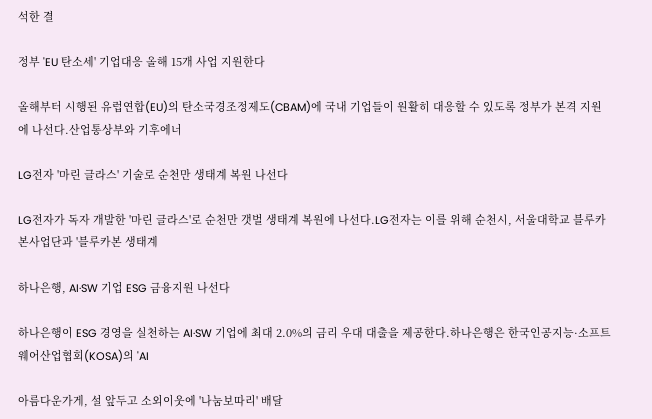석한 결

정부 'EU 탄소세' 기업대응 올해 15개 사업 지원한다

올해부터 시행된 유럽연합(EU)의 탄소국경조정제도(CBAM)에 국내 기업들이 원활히 대응할 수 있도록 정부가 본격 지원에 나선다.산업통상부와 기후에너

LG전자 '마린 글라스' 기술로 순천만 생태계 복원 나선다

LG전자가 독자 개발한 '마린 글라스'로 순천만 갯벌 생태계 복원에 나선다.LG전자는 이를 위해 순천시, 서울대학교 블루카본사업단과 '블루카본 생태계

하나은행, AI·SW 기업 ESG 금융지원 나선다

하나은행이 ESG 경영을 실천하는 AI·SW 기업에 최대 2.0%의 금리 우대 대출을 제공한다.하나은행은 한국인공지능·소프트웨어산업협회(KOSA)의 'AI

아름다운가게, 설 앞두고 소외이웃에 '나눔보따리' 배달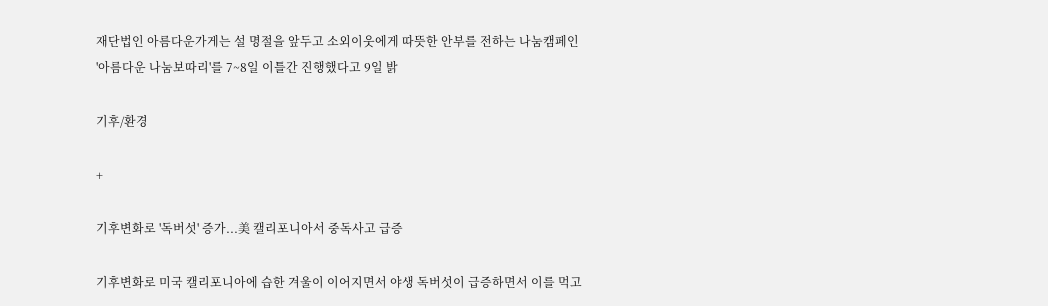재단법인 아름다운가게는 설 명절을 앞두고 소외이웃에게 따뜻한 안부를 전하는 나눔캠페인 '아름다운 나눔보따리'를 7~8일 이틀간 진행했다고 9일 밝

기후/환경

+

기후변화로 '독버섯' 증가...美 캘리포니아서 중독사고 급증

기후변화로 미국 캘리포니아에 습한 겨울이 이어지면서 야생 독버섯이 급증하면서 이를 먹고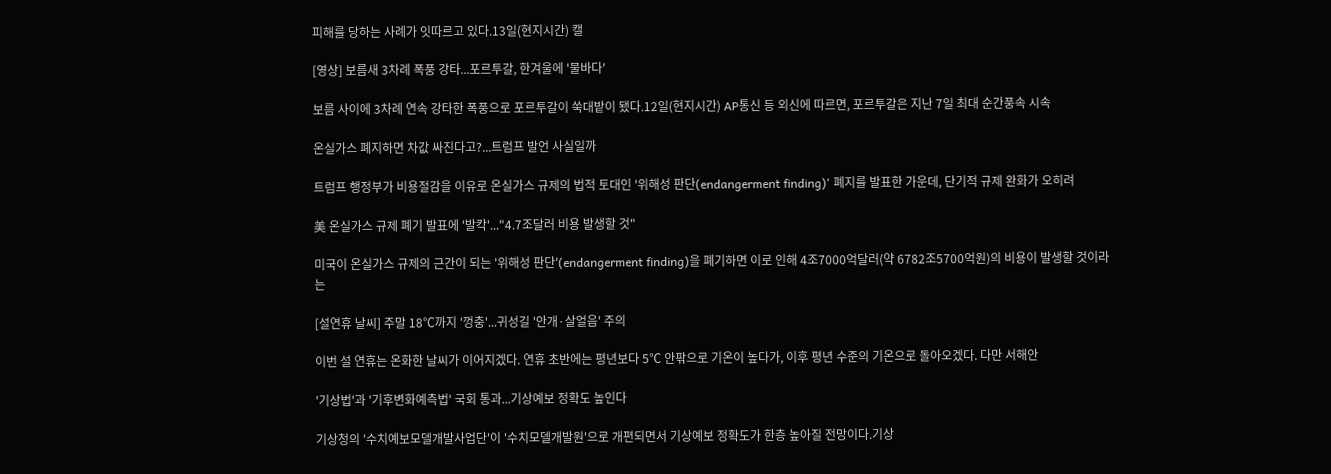피해를 당하는 사례가 잇따르고 있다.13일(현지시간) 캘

[영상] 보름새 3차례 폭풍 강타...포르투갈, 한겨울에 '물바다'

보름 사이에 3차례 연속 강타한 폭풍으로 포르투갈이 쑥대밭이 됐다.12일(현지시간) AP통신 등 외신에 따르면, 포르투갈은 지난 7일 최대 순간풍속 시속

온실가스 폐지하면 차값 싸진다고?...트럼프 발언 사실일까

트럼프 행정부가 비용절감을 이유로 온실가스 규제의 법적 토대인 '위해성 판단(endangerment finding)' 폐지를 발표한 가운데, 단기적 규제 완화가 오히려

美 온실가스 규제 폐기 발표에 '발칵'..."4.7조달러 비용 발생할 것"

미국이 온실가스 규제의 근간이 되는 '위해성 판단'(endangerment finding)을 폐기하면 이로 인해 4조7000억달러(약 6782조5700억원)의 비용이 발생할 것이라는

[설연휴 날씨] 주말 18℃까지 '껑충'...귀성길 '안개·살얼음' 주의

이번 설 연휴는 온화한 날씨가 이어지겠다. 연휴 초반에는 평년보다 5℃ 안팎으로 기온이 높다가, 이후 평년 수준의 기온으로 돌아오겠다. 다만 서해안

'기상법'과 '기후변화예측법' 국회 통과...기상예보 정확도 높인다

기상청의 '수치예보모델개발사업단'이 '수치모델개발원'으로 개편되면서 기상예보 정확도가 한층 높아질 전망이다.기상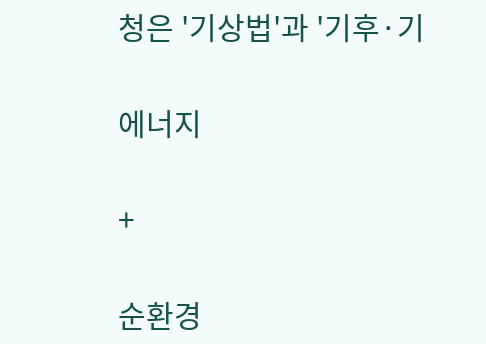청은 '기상법'과 '기후·기

에너지

+

순환경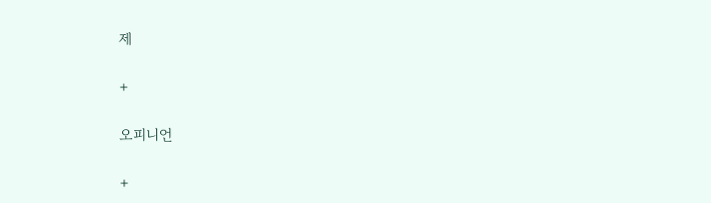제

+

오피니언

+